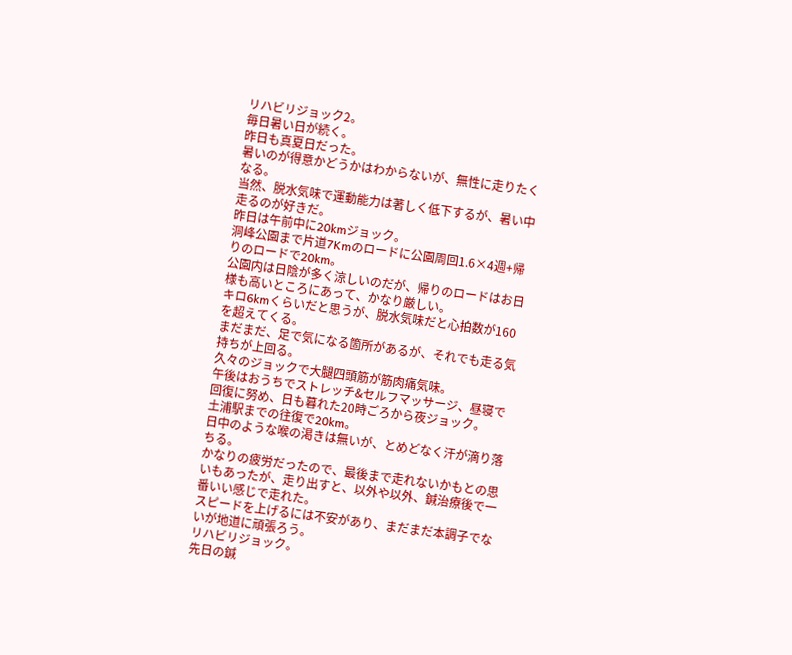リハビリジョック2。
毎日暑い日が続く。
昨日も真夏日だった。
暑いのが得意かどうかはわからないが、無性に走りたくなる。
当然、脱水気味で運動能力は著しく低下するが、暑い中走るのが好きだ。
昨日は午前中に20kmジョック。
洞峰公園まで片道7Kmのロードに公園周回1.6×4週+帰りのロードで20km。
公園内は日陰が多く涼しいのだが、帰りのロードはお日様も高いところにあって、かなり厳しい。
キロ6kmくらいだと思うが、脱水気味だと心拍数が160を超えてくる。
まだまだ、足で気になる箇所があるが、それでも走る気持ちが上回る。
久々のジョックで大腿四頭筋が筋肉痛気味。
午後はおうちでストレッチ&セルフマッサージ、昼寝で回復に努め、日も暮れた20時ごろから夜ジョック。
土浦駅までの往復で20km。
日中のような喉の渇きは無いが、とめどなく汗が滴り落ちる。
かなりの疲労だったので、最後まで走れないかもとの思いもあったが、走り出すと、以外や以外、鍼治療後で一番いい感じで走れた。
スピードを上げるには不安があり、まだまだ本調子でないが地道に頑張ろう。
リハビリジョック。
先日の鍼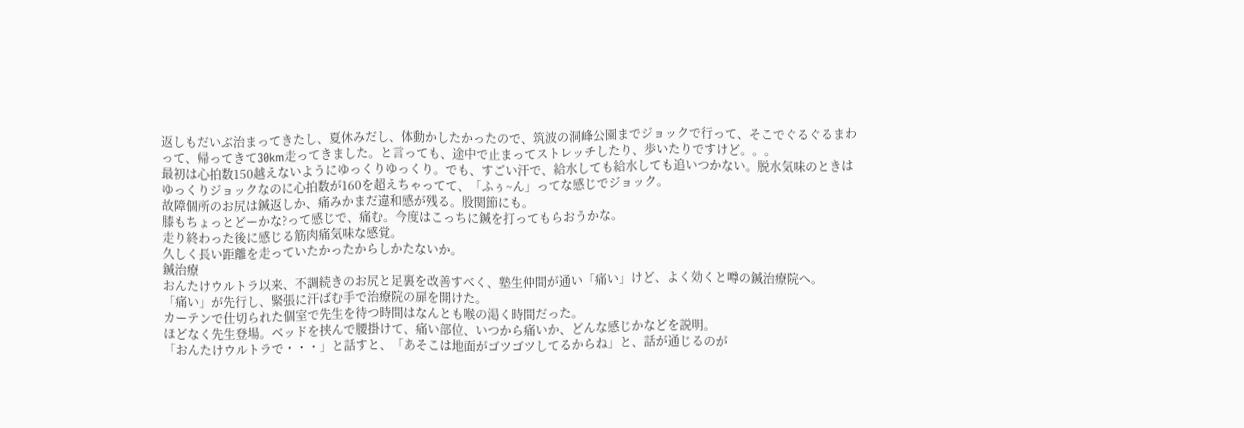返しもだいぶ治まってきたし、夏休みだし、体動かしたかったので、筑波の洞峰公園までジョックで行って、そこでぐるぐるまわって、帰ってきて30km走ってきました。と言っても、途中で止まってストレッチしたり、歩いたりですけど。。。
最初は心拍数150越えないようにゆっくりゆっくり。でも、すごい汗で、給水しても給水しても追いつかない。脱水気味のときはゆっくりジョックなのに心拍数が160を超えちゃってて、「ふぅ~ん」ってな感じでジョック。
故障個所のお尻は鍼返しか、痛みかまだ違和感が残る。股関節にも。
膝もちょっとどーかな?って感じで、痛む。今度はこっちに鍼を打ってもらおうかな。
走り終わった後に感じる筋肉痛気味な感覚。
久しく長い距離を走っていたかったからしかたないか。
鍼治療
おんたけウルトラ以来、不調続きのお尻と足裏を改善すべく、塾生仲間が通い「痛い」けど、よく効くと噂の鍼治療院へ。
「痛い」が先行し、緊張に汗ばむ手で治療院の扉を開けた。
カーテンで仕切られた個室で先生を待つ時間はなんとも喉の渇く時間だった。
ほどなく先生登場。ベッドを挟んで腰掛けて、痛い部位、いつから痛いか、どんな感じかなどを説明。
「おんたけウルトラで・・・」と話すと、「あそこは地面がゴツゴツしてるからね」と、話が通じるのが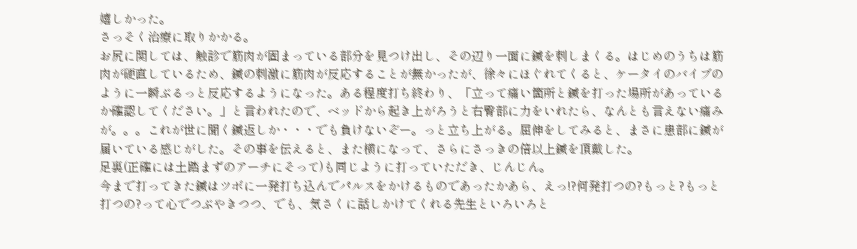嬉しかった。
さっそく治療に取りかかる。
お尻に関しては、触診で筋肉が固まっている部分を見つけ出し、その辺り一面に鍼を刺しまくる。はじめのうちは筋肉が硬直しているため、鍼の刺激に筋肉が反応することが無かったが、徐々にほぐれてくると、ケータイのバイブのように一瞬ぶるっと反応するようになった。ある程度打ち終わり、「立って痛い箇所と鍼を打った場所があっているか確認してください。」と言われたので、ベッドから起き上がろうと右臀部に力をいれたら、なんとも言えない痛みが。。。これが世に聞く鍼返しか・・・でも負けないぞー。っと立ち上がる。屈伸をしてみると、まさに患部に鍼が届いている感じがした。その事を伝えると、また横になって、さらにさっきの倍以上鍼を頂戴した。
足裏(正確には土踏まずのアーチにそって)も同じように打っていただき、じんじん。
今まで打ってきた鍼はツボに一発打ち込んでパルスをかけるものであったかあら、えっ!?何発打つの?もっと?もっと打つの?って心でつぶやきつつ、でも、気さくに話しかけてくれる先生といろいろと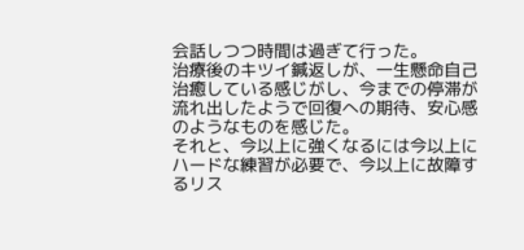会話しつつ時間は過ぎて行った。
治療後のキツイ鍼返しが、一生懸命自己治癒している感じがし、今までの停滞が流れ出したようで回復への期待、安心感のようなものを感じた。
それと、今以上に強くなるには今以上にハードな練習が必要で、今以上に故障するリス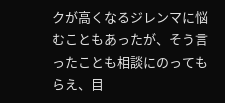クが高くなるジレンマに悩むこともあったが、そう言ったことも相談にのってもらえ、目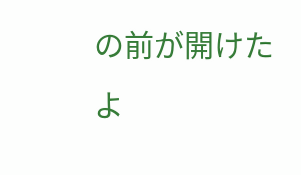の前が開けたよ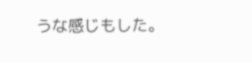うな感じもした。